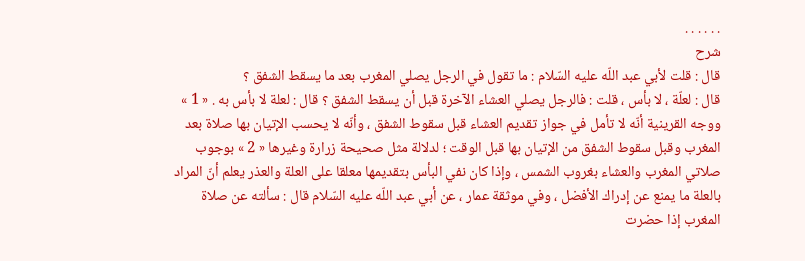. . . . . .
شرح
قال : قلت لأبي عبد اللّه عليه السّلام : ما تقول في الرجل يصلي المغرب بعد ما يسقط الشفق ؟
قال : لعلّة ، لا بأس ، قلت : فالرجل يصلي العشاء الآخرة قبل أن يسقط الشفق ؟ قال : لعلة لا بأس به . « 1 »
ووجه القرينية أنّه لا تأمل في جواز تقديم العشاء قبل سقوط الشفق ، وأنّه لا يحسب الإتيان بها صلاة بعد المغرب وقبل سقوط الشفق من الإتيان بها قبل الوقت ؛ لدلالة مثل صحيحة زرارة وغيرها « 2 » بوجوب صلاتي المغرب والعشاء بغروب الشمس ، وإذا كان نفي البأس بتقديمها معلقا على العلة والعذر يعلم أنّ المراد بالعلة ما يمنع عن إدراك الأفضل ، وفي موثقة عمار ، عن أبي عبد اللّه عليه السّلام قال : سألته عن صلاة المغرب إذا حضرت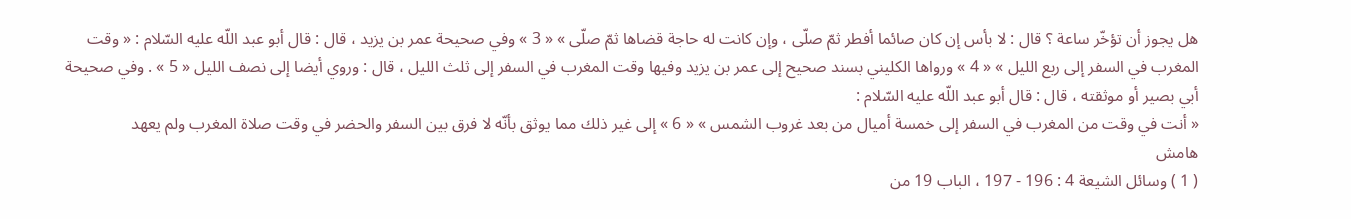هل يجوز أن تؤخّر ساعة ؟ قال : لا بأس إن كان صائما أفطر ثمّ صلّى ، وإن كانت له حاجة قضاها ثمّ صلّى » « 3 » وفي صحيحة عمر بن يزيد ، قال : قال أبو عبد اللّه عليه السّلام : « وقت المغرب في السفر إلى ربع الليل » « 4 » ورواها الكليني بسند صحيح إلى عمر بن يزيد وفيها وقت المغرب في السفر إلى ثلث الليل ، قال : وروي أيضا إلى نصف الليل « 5 » . وفي صحيحة أبي بصير أو موثقته ، قال : قال أبو عبد اللّه عليه السّلام :
« أنت في وقت من المغرب في السفر إلى خمسة أميال من بعد غروب الشمس » « 6 » إلى غير ذلك مما يوثق بأنّه لا فرق بين السفر والحضر في وقت صلاة المغرب ولم يعهد
هامش
( 1 ) وسائل الشيعة 4 : 196 - 197 ، الباب 19 من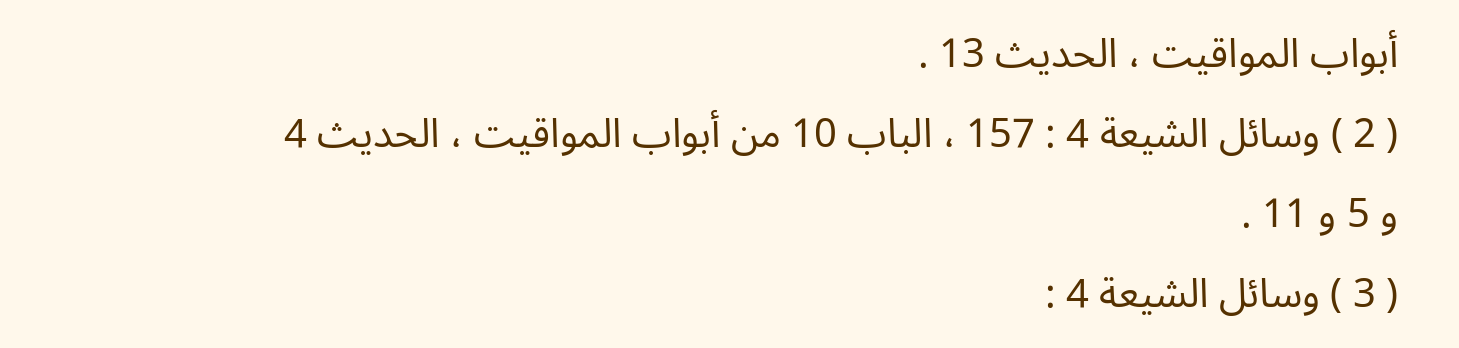أبواب المواقيت ، الحديث 13 .
( 2 ) وسائل الشيعة 4 : 157 ، الباب 10 من أبواب المواقيت ، الحديث 4 و 5 و 11 .
( 3 ) وسائل الشيعة 4 :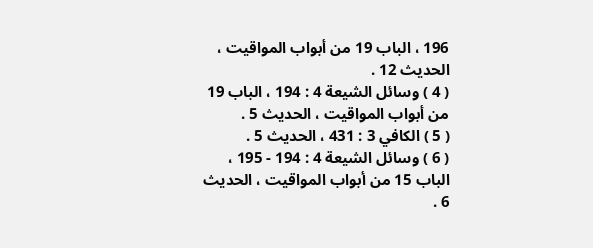196 ، الباب 19 من أبواب المواقيت ، الحديث 12 .
( 4 ) وسائل الشيعة 4 : 194 ، الباب 19 من أبواب المواقيت ، الحديث 5 .
( 5 ) الكافي 3 : 431 ، الحديث 5 .
( 6 ) وسائل الشيعة 4 : 194 - 195 ، الباب 15 من أبواب المواقيت ، الحديث 6 .